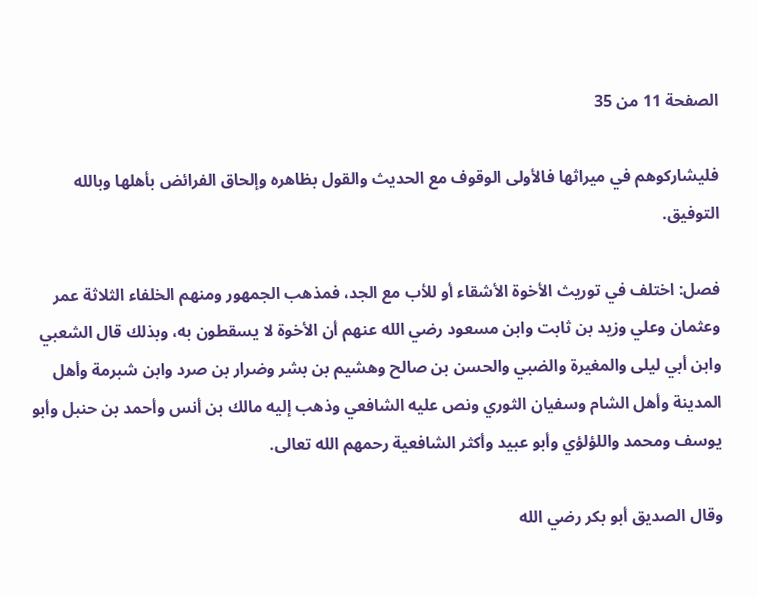الصفحة 11 من 35

فليشاركوهم في ميراثها فالأولى الوقوف مع الحديث والقول بظاهره وإلحاق الفرائض بأهلها وبالله التوفيق.

فصل: اختلف في توريث الأخوة الأشقاء أو للأب مع الجد، فمذهب الجمهور ومنهم الخلفاء الثلاثة عمر وعثمان وعلي وزيد بن ثابت وابن مسعود رضي الله عنهم أن الأخوة لا يسقطون به، وبذلك قال الشعبي وابن أبي ليلى والمغيرة والضبي والحسن بن صالح وهشيم بن بشر وضرار بن صرد وابن شبرمة وأهل المدينة وأهل الشام وسفيان الثوري ونص عليه الشافعي وذهب إليه مالك بن أنس وأحمد بن حنبل وأبو يوسف ومحمد واللؤلؤي وأبو عبيد وأكثر الشافعية رحمهم الله تعالى.

وقال الصديق أبو بكر رضي الله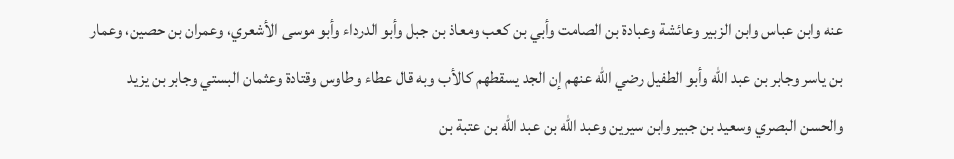عنه وابن عباس وابن الزبير وعائشة وعبادة بن الصامت وأبي بن كعب ومعاذ بن جبل وأبو الدرداء وأبو موسى الأشعري، وعمران بن حصين، وعمار بن ياسر وجابر بن عبد الله وأبو الطفيل رضي الله عنهم إن الجد يسقطهم كالأب وبه قال عطاء وطاوس وقتادة وعثمان البستي وجابر بن يزيد والحسن البصري وسعيد بن جبير وابن سيرين وعبد الله بن عبد الله بن عتبة بن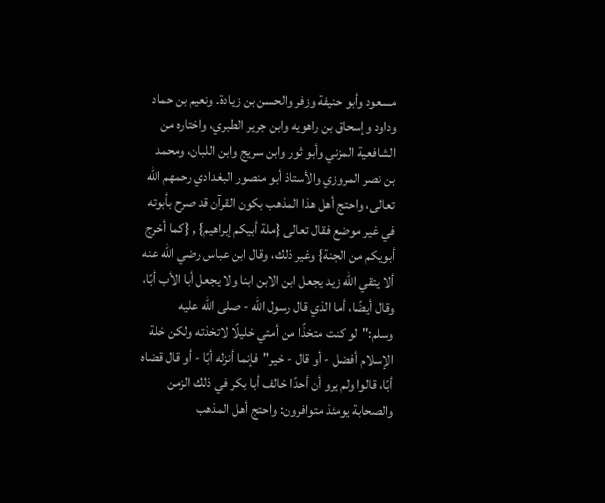مسعود وأبو حنيفة وزفر والحسن بن زيادة. ونعيم بن حماد وداود وإسحاق بن راهويه وابن جرير الطبري، واختاره من الشافعية المزني وأبو ثور وابن سريج وابن اللبان، ومحمد بن نصر المروزي والأستاذ أبو منصور البغدادي رحمهم الله تعالى، واحتج أهل هذا المذهب بكون القرآن قد صرح بأبوته في غير موضع فقال تعالى {ملة أبيكم إبراهيم} , {كما أخرج أبويكم من الجنة} وغير ذلك، وقال ابن عباس رضي الله عنه ألا يتقي الله زيد يجعل ابن الابن ابنا ولا يجعل أبا الأب أبًا، وقال أيضًا، أما الذي قال رسول الله - صلى الله عليه وسلم:"لو كنت متخذًا من أمتي خليلًا لاتخذته ولكن خلة الإسلام أفضل - أو قال - خير"فإنما أنزله أبًا - أو قال قضاه أبًا، قالوا ولم يرو أن أحدًا خالف أبا بكر في ذلك الزمن والصحابة يومئذ متوافرون: واحتج أهل المذهب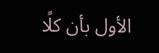الأول بأن كلًا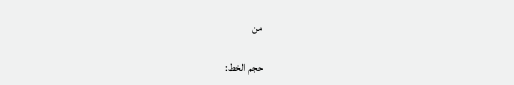من

حجم الخط: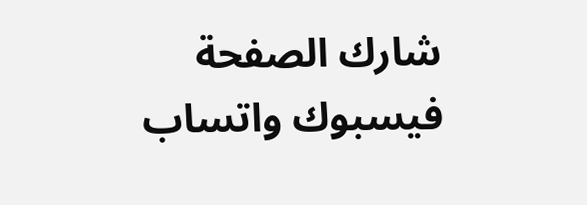شارك الصفحة
فيسبوك واتساب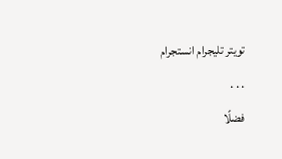تويتر تليجرام انستجرام
. . .
فضلًا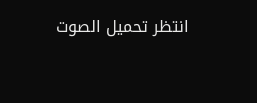انتظر تحميل الصوت